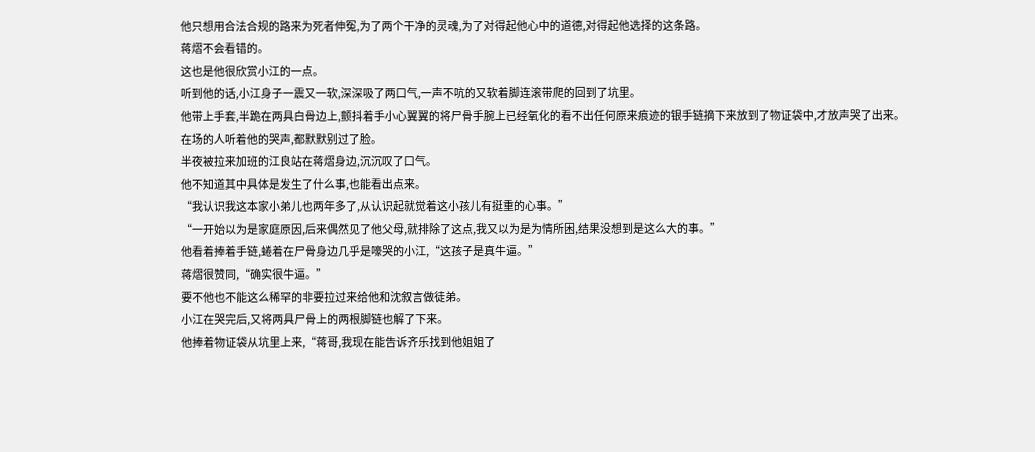他只想用合法合规的路来为死者伸冤,为了两个干净的灵魂,为了对得起他心中的道德,对得起他选择的这条路。
蒋熠不会看错的。
这也是他很欣赏小江的一点。
听到他的话,小江身子一震又一软,深深吸了两口气,一声不吭的又软着脚连滚带爬的回到了坑里。
他带上手套,半跪在两具白骨边上,颤抖着手小心翼翼的将尸骨手腕上已经氧化的看不出任何原来痕迹的银手链摘下来放到了物证袋中,才放声哭了出来。
在场的人听着他的哭声,都默默别过了脸。
半夜被拉来加班的江良站在蒋熠身边,沉沉叹了口气。
他不知道其中具体是发生了什么事,也能看出点来。
“我认识我这本家小弟儿也两年多了,从认识起就觉着这小孩儿有挺重的心事。”
“一开始以为是家庭原因,后来偶然见了他父母,就排除了这点,我又以为是为情所困,结果没想到是这么大的事。”
他看着捧着手链,蜷着在尸骨身边几乎是嚎哭的小江,“这孩子是真牛逼。”
蒋熠很赞同,“确实很牛逼。”
要不他也不能这么稀罕的非要拉过来给他和沈叙言做徒弟。
小江在哭完后,又将两具尸骨上的两根脚链也解了下来。
他捧着物证袋从坑里上来,“蒋哥,我现在能告诉齐乐找到他姐姐了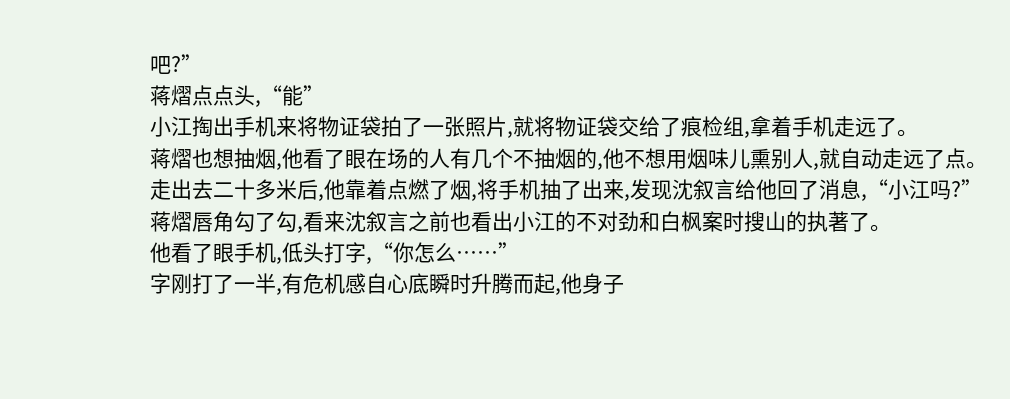吧?”
蒋熠点点头,“能”
小江掏出手机来将物证袋拍了一张照片,就将物证袋交给了痕检组,拿着手机走远了。
蒋熠也想抽烟,他看了眼在场的人有几个不抽烟的,他不想用烟味儿熏别人,就自动走远了点。
走出去二十多米后,他靠着点燃了烟,将手机抽了出来,发现沈叙言给他回了消息,“小江吗?”
蒋熠唇角勾了勾,看来沈叙言之前也看出小江的不对劲和白枫案时搜山的执著了。
他看了眼手机,低头打字,“你怎么……”
字刚打了一半,有危机感自心底瞬时升腾而起,他身子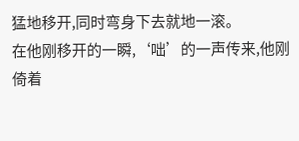猛地移开,同时弯身下去就地一滚。
在他刚移开的一瞬,‘咄’的一声传来,他刚倚着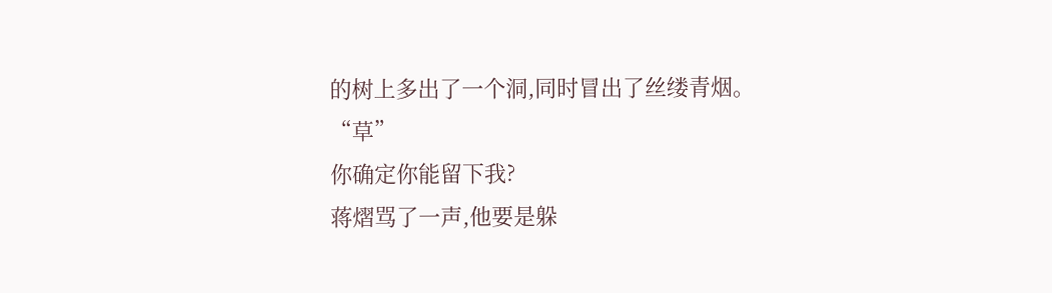的树上多出了一个洞,同时冒出了丝缕青烟。
“草”
你确定你能留下我?
蒋熠骂了一声,他要是躲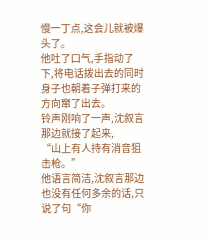慢一丁点,这会儿就被爆头了。
他吐了口气,手指动了下,将电话拨出去的同时身子也朝着子弹打来的方向窜了出去。
铃声刚响了一声,沈叙言那边就接了起来,
“山上有人持有消音狙击枪。”
他语言简洁,沈叙言那边也没有任何多余的话,只说了句“你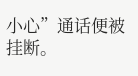小心”通话便被挂断。